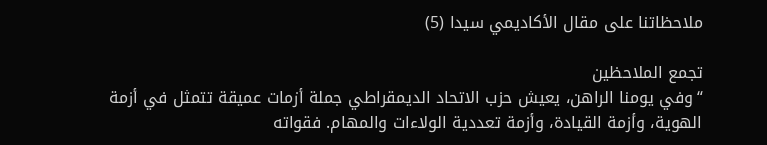ملاحظاتنا على مقال الأكاديمي سيدا (5)

تجمع الملاحظين
“وفي يومنا الراهن، يعيش حزب الاتحاد الديمقراطي جملة أزمات عميقة تتمثل في أزمة الهوية، وأزمة القيادة، وأزمة تعددية الولاءات والمهام. فقواته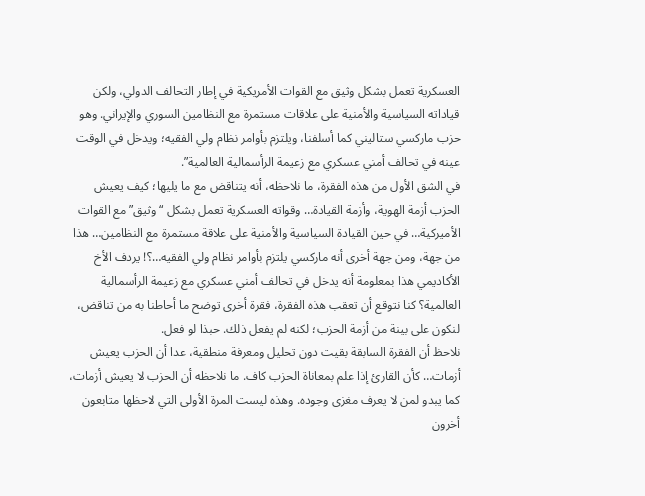العسكرية تعمل بشكل وثيق مع القوات الأمريكية في إطار التحالف الدولي، ولكن قياداته السياسية والأمنية على علاقات مستمرة مع النظامين السوري والإيراني. وهو حزب ماركسي ستاليني كما أسلفنا، ويلتزم بأوامر نظام ولي الفقيه؛ ويدخل في الوقت عينه في تحالف أمني عسكري مع زعيمة الرأسمالية العالمية”.
في الشق الأول من هذه الفقرة، ما نلاحظه، أنه يتناقض مع ما يليها؛ كيف يعيش الحزب أزمة الهوية، وأزمة القيادة… وقواته العسكرية تعمل بشكل “وثيق” مع القوات الأميركية… في حين القيادة السياسية والأمنية على علاقة مستمرة مع النظامين… هذا من جهة، ومن جهة أخرى أنه ماركسي يلتزم بأوامر نظام ولي الفقيه…؟! يردف الأخ الأكاديمي هذا بمعلومة أنه يدخل في تحالف أمني عسكري مع زعيمة الرأسمالية العالمية؟ كنا نتوقع أن تعقب هذه الفقرة، فقرة أخرى توضح ما أحاطنا به من تناقض، لنكون على بينة من أزمة الحزب؛ لكنه لم يفعل ذلك. حبذا لو فعل.
نلاحظ أن الفقرة السابقة بقيت دون تحليل ومعرفة منطقية، عدا أن الحزب يعيش أزمات… كأن القارئ إذا علم بمعاناة الحزب كاف. ما نلاحظه أن الحزب لا يعيش أزمات، كما يبدو لمن لا يعرف مغزى وجوده. وهذه ليست المرة الأولى التي لاحظها متابعون أخرون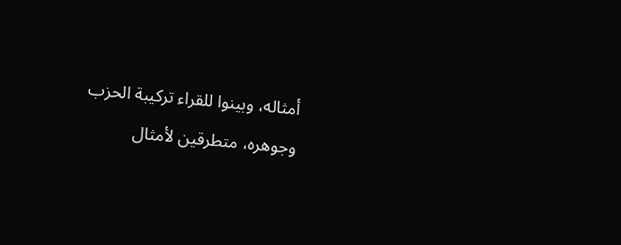أمثاله، وبينوا للقراء تركيبة الحزب وجوهره، متطرقين لأمثال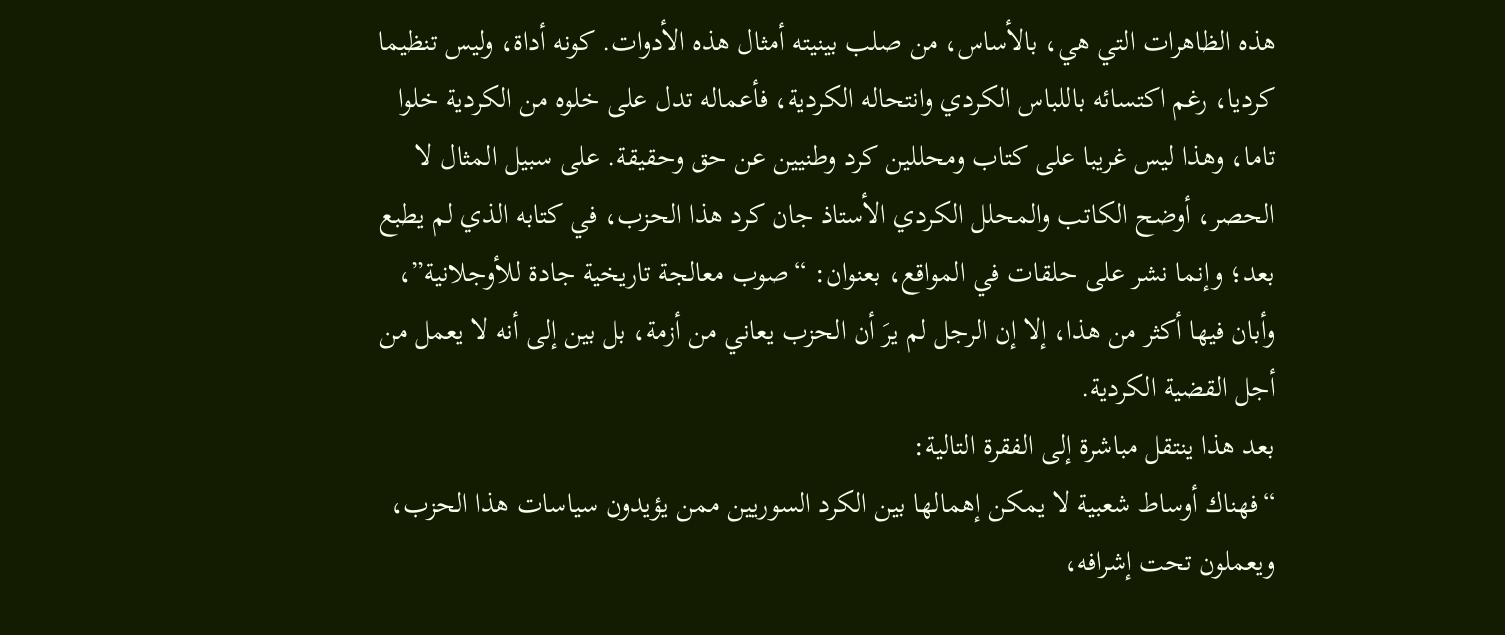هذه الظاهرات التي هي، بالأساس، من صلب بينيته أمثال هذه الأدوات. كونه أداة، وليس تنظيما كرديا، رغم اكتسائه باللباس الكردي وانتحاله الكردية، فأعماله تدل على خلوه من الكردية خلوا تاما، وهذا ليس غريبا على كتاب ومحللين كرد وطنيين عن حق وحقيقة. على سبيل المثال لا الحصر، أوضح الكاتب والمحلل الكردي الأستاذ جان كرد هذا الحزب، في كتابه الذي لم يطبع بعد؛ وإنما نشر على حلقات في المواقع، بعنوان: “صوب معالجة تاريخية جادة للأوجلانية”، وأبان فيها أكثر من هذا، إلا إن الرجل لم يرَ أن الحزب يعاني من أزمة، بل بين إلى أنه لا يعمل من أجل القضية الكردية.
بعد هذا ينتقل مباشرة إلى الفقرة التالية:
“فهناك أوساط شعبية لا يمكن إهمالها بين الكرد السوريين ممن يؤيدون سياسات هذا الحزب، ويعملون تحت إشرافه،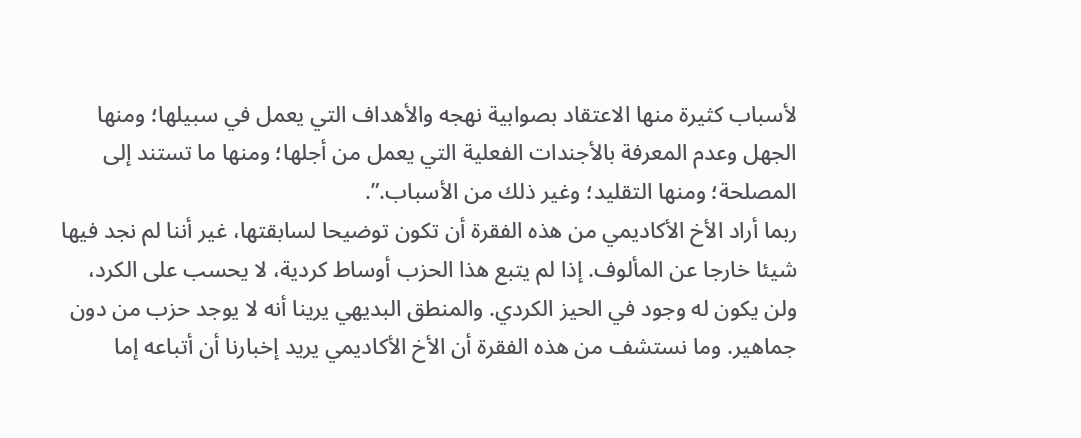لأسباب كثيرة منها الاعتقاد بصوابية نهجه والأهداف التي يعمل في سبيلها؛ ومنها الجهل وعدم المعرفة بالأجندات الفعلية التي يعمل من أجلها؛ ومنها ما تستند إلى المصلحة؛ ومنها التقليد؛ وغير ذلك من الأسباب.”.
ربما أراد الأخ الأكاديمي من هذه الفقرة أن تكون توضيحا لسابقتها، غير أننا لم نجد فيها شيئا خارجا عن المألوف. إذا لم يتبع هذا الحزب أوساط كردية، لا يحسب على الكرد، ولن يكون له وجود في الحيز الكردي. والمنطق البديهي يرينا أنه لا يوجد حزب من دون جماهير. وما نستشف من هذه الفقرة أن الأخ الأكاديمي يريد إخبارنا أن أتباعه إما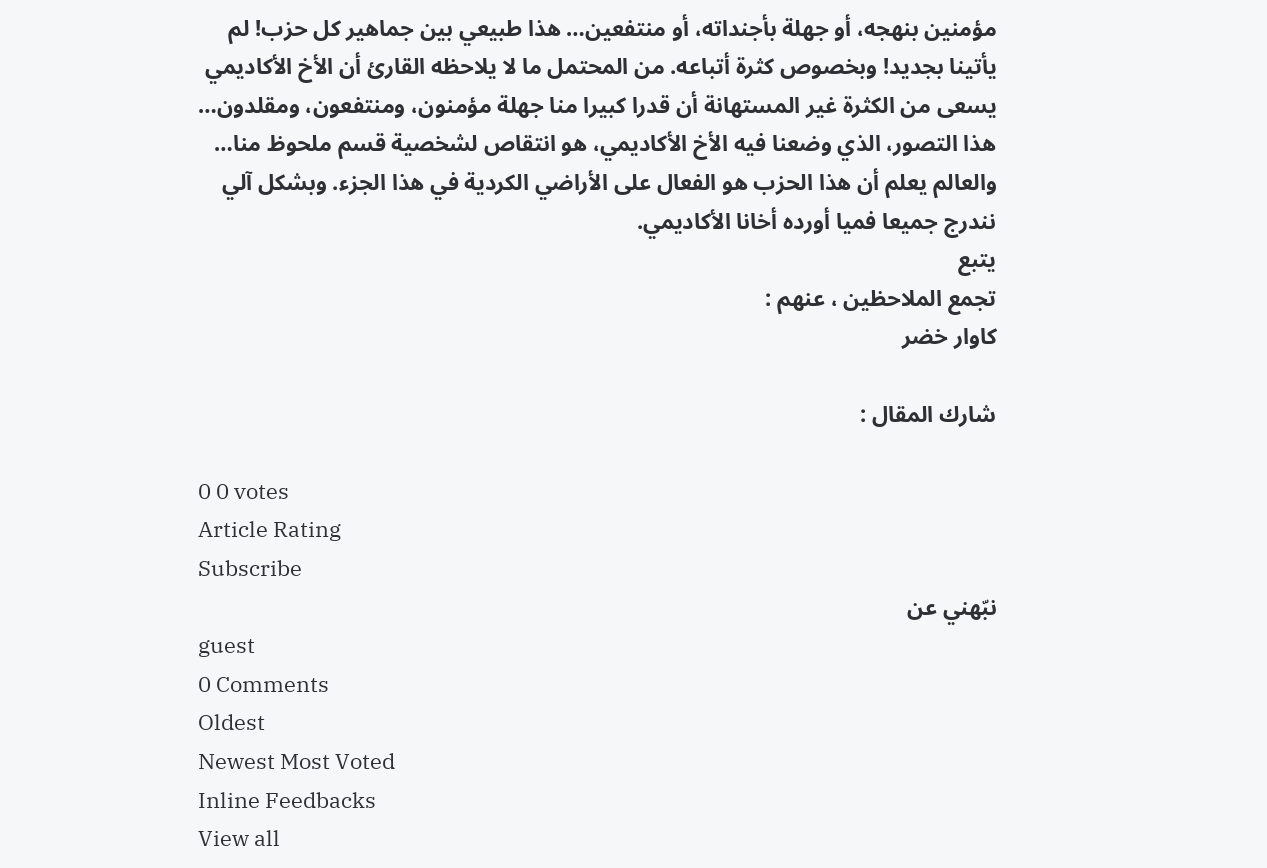مؤمنين بنهجه، أو جهلة بأجنداته، أو منتفعين… هذا طبيعي بين جماهير كل حزب! لم يأتينا بجديد! وبخصوص كثرة أتباعه. من المحتمل ما لا يلاحظه القارئ أن الأخ الأكاديمي يسعى من الكثرة غير المستهانة أن قدرا كبيرا منا جهلة مؤمنون، ومنتفعون، ومقلدون… هذا التصور، الذي وضعنا فيه الأخ الأكاديمي، هو انتقاص لشخصية قسم ملحوظ منا… والعالم يعلم أن هذا الحزب هو الفعال على الأراضي الكردية في هذا الجزء. وبشكل آلي نندرج جميعا فميا أورده أخانا الأكاديمي.
يتبع
تجمع الملاحظين ، عنهم :
كاوار خضر

شارك المقال :

0 0 votes
Article Rating
Subscribe
نبّهني عن
guest
0 Comments
Oldest
Newest Most Voted
Inline Feedbacks
View all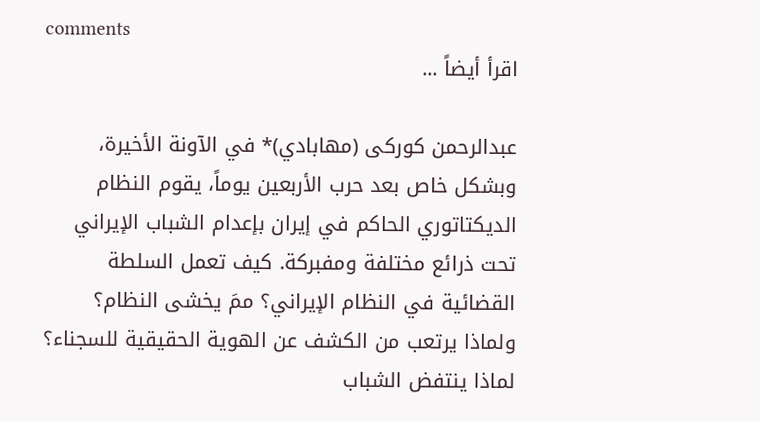comments
اقرأ أيضاً ...

عبدالرحمن کورکی (مهابادي)* في الآونة الأخيرة، وبشكل خاص بعد حرب الأربعين يوماً، يقوم النظام الديكتاتوري الحاكم في إيران بإعدام الشباب الإيراني تحت ذرائع مختلفة ومفبركة. كيف تعمل السلطة القضائية في النظام الإيراني؟ ممَ يخشى النظام؟ ولماذا يرتعب من الكشف عن الهوية الحقيقية للسجناء؟ لماذا ينتفض الشباب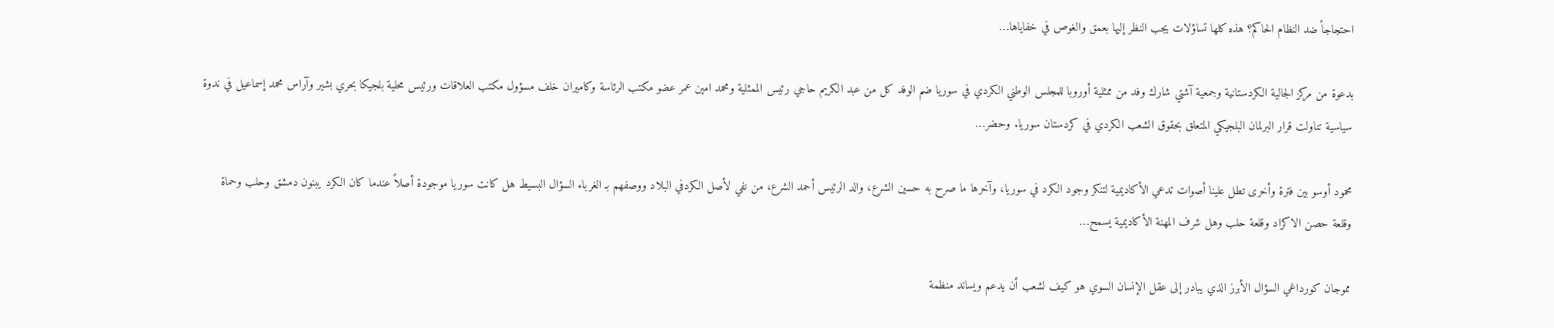احتجاجاً ضد النظام الحاكم؟ هذه كلها تساؤلات يجب النظر إليها بعمق والغوص في خفاياها…

بدعوة من مركز الجالية الكردستانية وجمعية آشتي شارك وفد من ممثلية أوروبا للمجلس الوطني الكردي في سوريا ضم الوفد كل من عبد الكريم حاجي رئيس الممثلية ومحمد امين عمر عضو مكتب الرئاسة وكاميران خلف مسؤول مكتب العلاقات ورئيس محلية بلجيكا بحري بشير وآراس محمد إسماعيل في ندوة سياسية تناولت قرار البرلمان البلجيكي المتعلق بحقوق الشعب الكردي في كردستان سوريا. وحضر…

محمود أوسو بين فترة وأخرى تطل علينا أصوات تدعي الأكاديمية لتنكر وجود الكرد في سوريا، وآخرها ما صرح به حسين الشرع، والد الرئيس أحمد الشرع، من نفي لأصل الكردفي البلاد ووصفهم بـ الغرباء السؤال البسيط هل كانت سوريا موجودة أصلاً عندما كان الكرد يبنون دمشق وحلب وحماة وقلعة حصن الاكراد وقلعة حلب وهل شرف المهنة الأكاديمية يسمح…

مموجان كورداغي السؤال الأبرز الذي يبادر إلى عقل الإنسان السوي هو كيف لشعب أن يدعم ويساند منظمة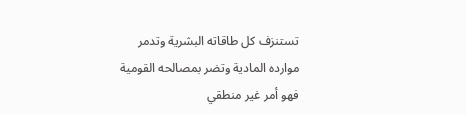تستنزف كل طاقاته البشرية وتدمر موارده المادية وتضر بمصالحه القومية فهو أمر غير منطقي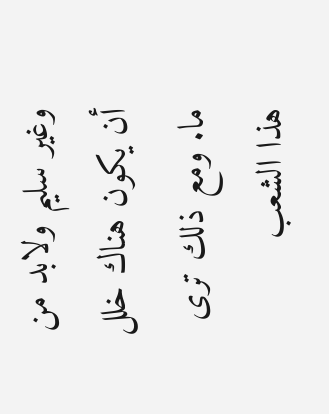وغير سليم ولابد من أن يكون هناك خلل ما. ومع ذلك ترى هذا الشعب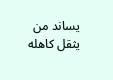يساند من يثقل كاهله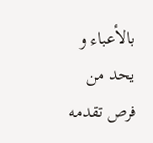بالأعباء و يحد من فرص تقدمه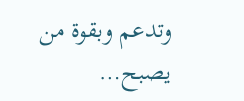وتدعم وبقوة من يصبح…